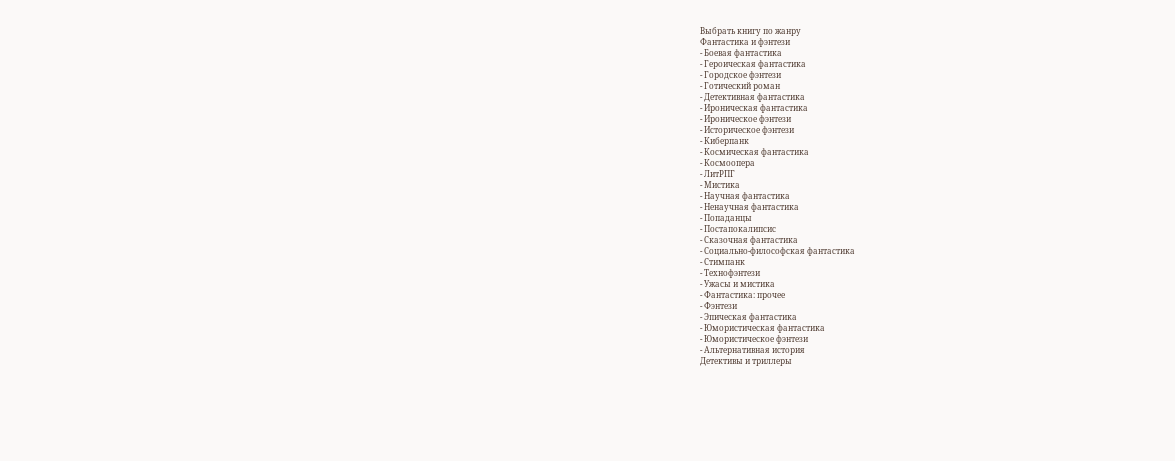Выбрать книгу по жанру
Фантастика и фэнтези
- Боевая фантастика
- Героическая фантастика
- Городское фэнтези
- Готический роман
- Детективная фантастика
- Ироническая фантастика
- Ироническое фэнтези
- Историческое фэнтези
- Киберпанк
- Космическая фантастика
- Космоопера
- ЛитРПГ
- Мистика
- Научная фантастика
- Ненаучная фантастика
- Попаданцы
- Постапокалипсис
- Сказочная фантастика
- Социально-философская фантастика
- Стимпанк
- Технофэнтези
- Ужасы и мистика
- Фантастика: прочее
- Фэнтези
- Эпическая фантастика
- Юмористическая фантастика
- Юмористическое фэнтези
- Альтернативная история
Детективы и триллеры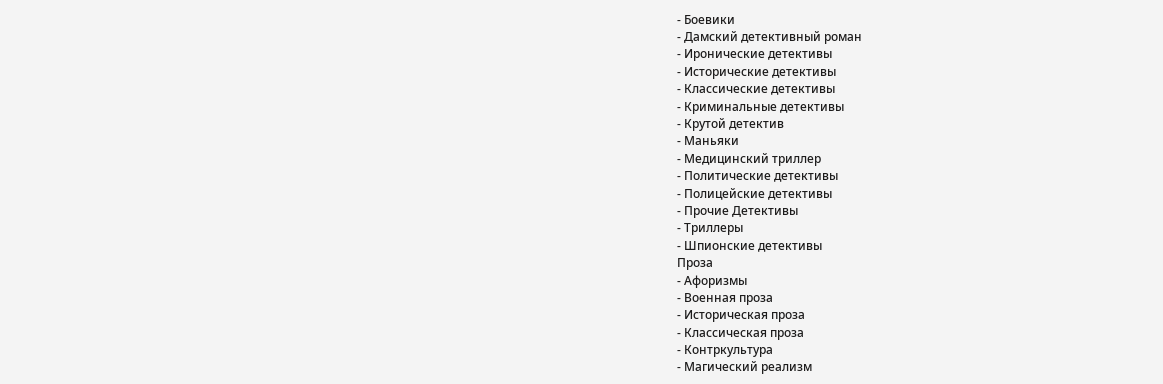- Боевики
- Дамский детективный роман
- Иронические детективы
- Исторические детективы
- Классические детективы
- Криминальные детективы
- Крутой детектив
- Маньяки
- Медицинский триллер
- Политические детективы
- Полицейские детективы
- Прочие Детективы
- Триллеры
- Шпионские детективы
Проза
- Афоризмы
- Военная проза
- Историческая проза
- Классическая проза
- Контркультура
- Магический реализм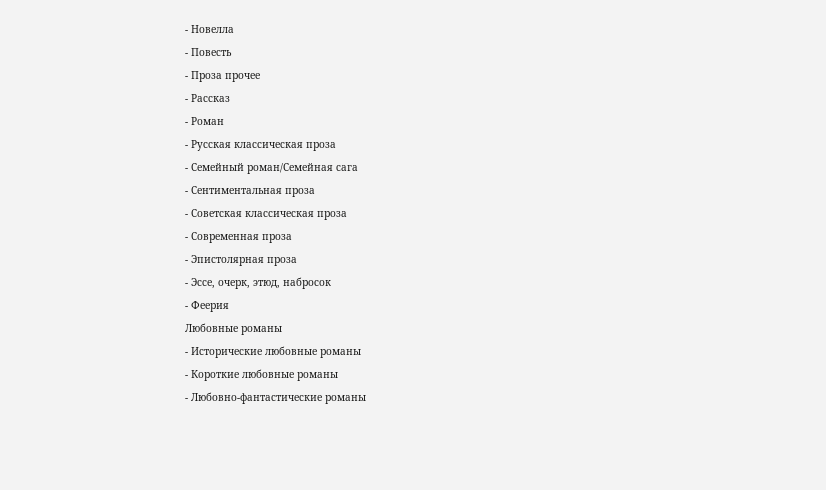- Новелла
- Повесть
- Проза прочее
- Рассказ
- Роман
- Русская классическая проза
- Семейный роман/Семейная сага
- Сентиментальная проза
- Советская классическая проза
- Современная проза
- Эпистолярная проза
- Эссе, очерк, этюд, набросок
- Феерия
Любовные романы
- Исторические любовные романы
- Короткие любовные романы
- Любовно-фантастические романы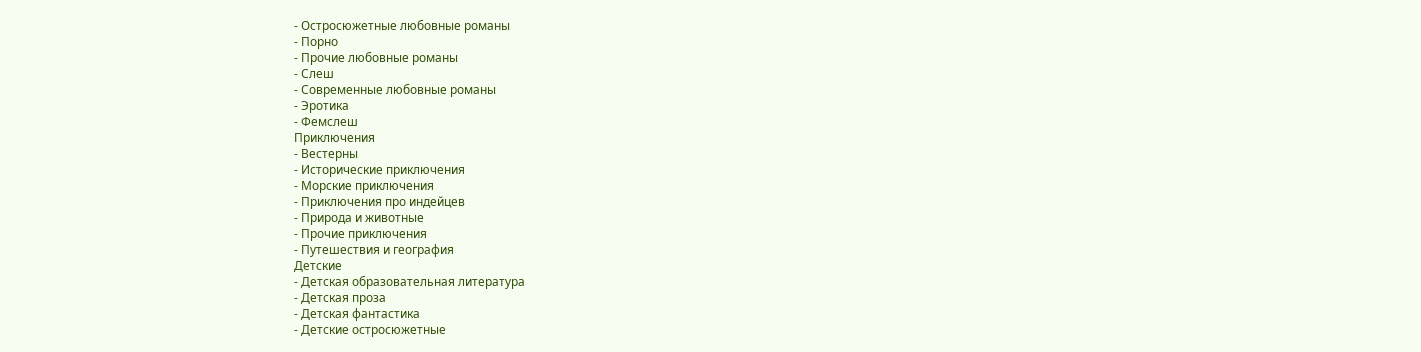- Остросюжетные любовные романы
- Порно
- Прочие любовные романы
- Слеш
- Современные любовные романы
- Эротика
- Фемслеш
Приключения
- Вестерны
- Исторические приключения
- Морские приключения
- Приключения про индейцев
- Природа и животные
- Прочие приключения
- Путешествия и география
Детские
- Детская образовательная литература
- Детская проза
- Детская фантастика
- Детские остросюжетные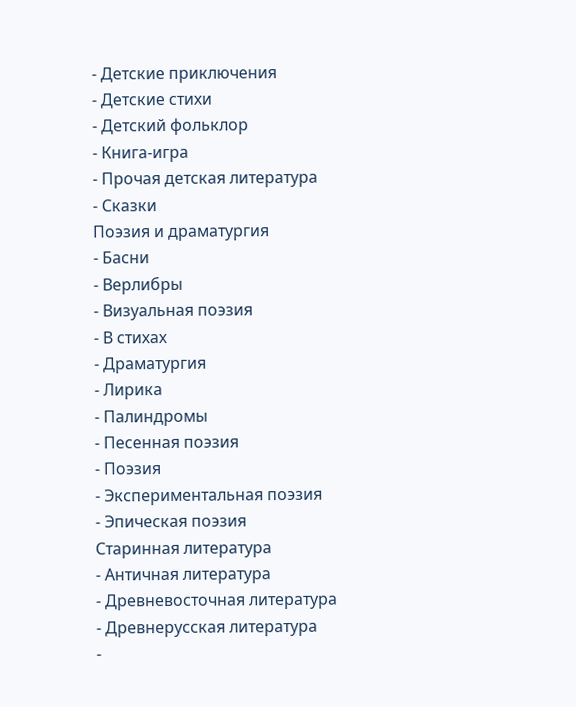- Детские приключения
- Детские стихи
- Детский фольклор
- Книга-игра
- Прочая детская литература
- Сказки
Поэзия и драматургия
- Басни
- Верлибры
- Визуальная поэзия
- В стихах
- Драматургия
- Лирика
- Палиндромы
- Песенная поэзия
- Поэзия
- Экспериментальная поэзия
- Эпическая поэзия
Старинная литература
- Античная литература
- Древневосточная литература
- Древнерусская литература
-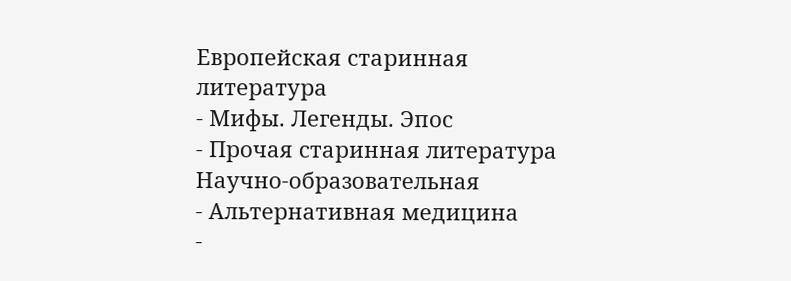Европейская старинная литература
- Мифы. Легенды. Эпос
- Прочая старинная литература
Научно-образовательная
- Альтернативная медицина
-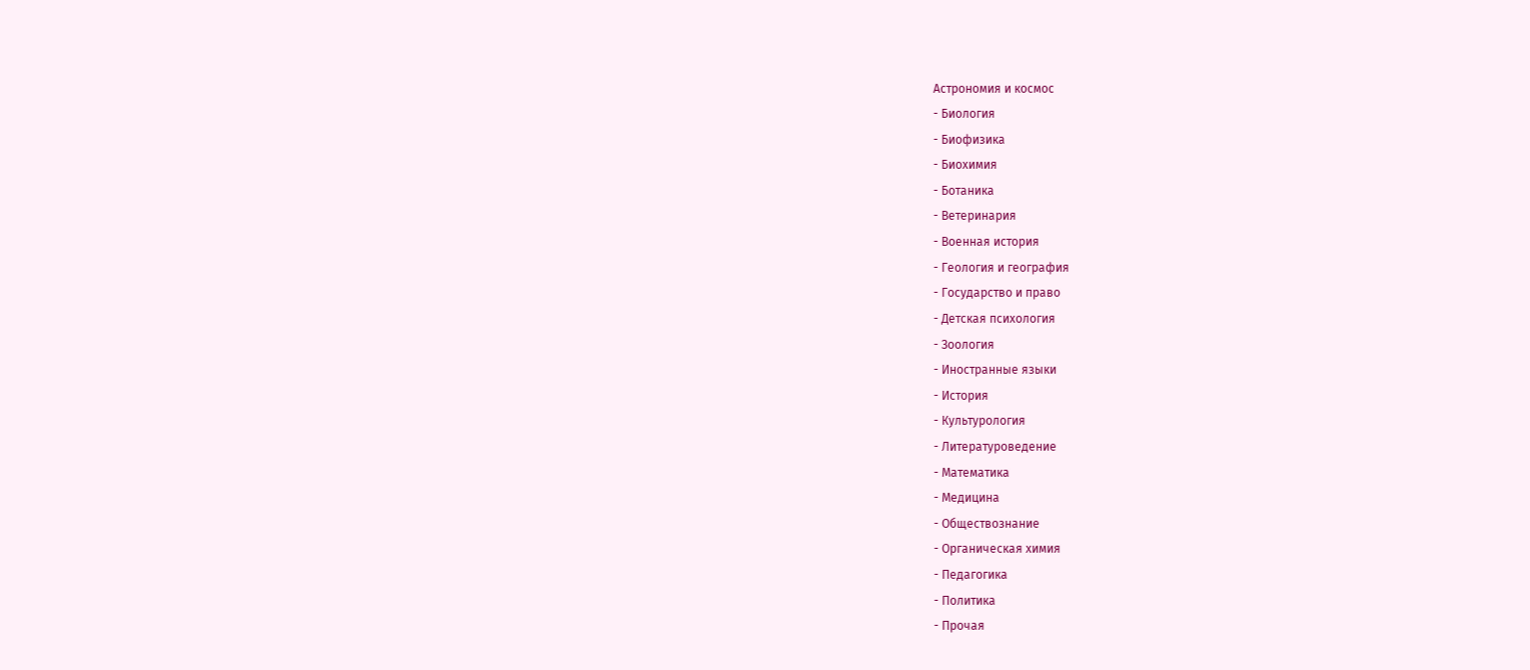Астрономия и космос
- Биология
- Биофизика
- Биохимия
- Ботаника
- Ветеринария
- Военная история
- Геология и география
- Государство и право
- Детская психология
- Зоология
- Иностранные языки
- История
- Культурология
- Литературоведение
- Математика
- Медицина
- Обществознание
- Органическая химия
- Педагогика
- Политика
- Прочая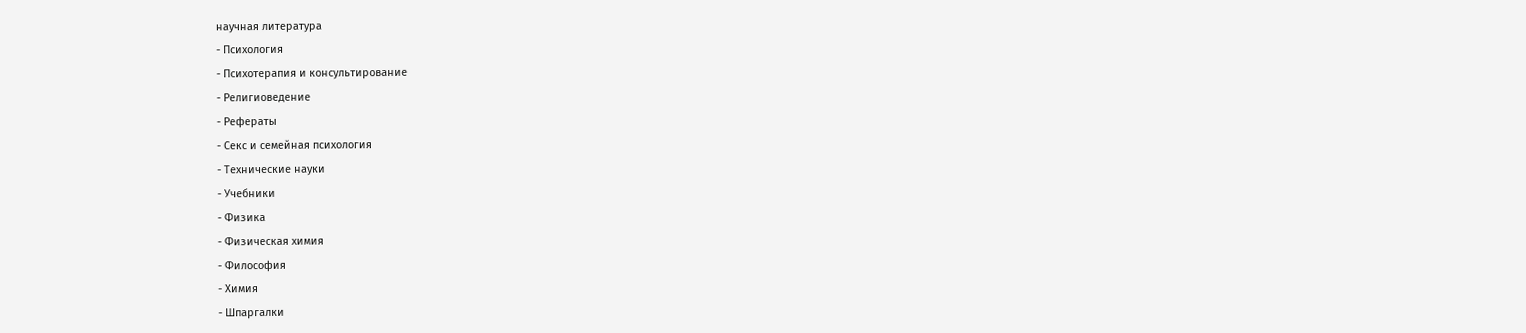научная литература
- Психология
- Психотерапия и консультирование
- Религиоведение
- Рефераты
- Секс и семейная психология
- Технические науки
- Учебники
- Физика
- Физическая химия
- Философия
- Химия
- Шпаргалки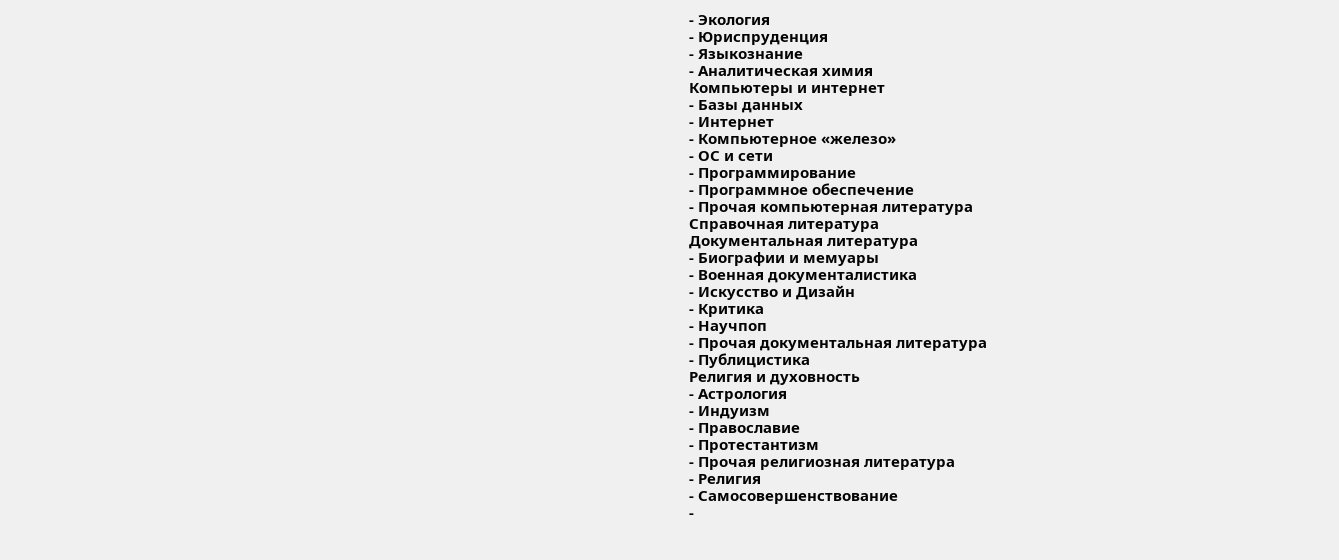- Экология
- Юриспруденция
- Языкознание
- Аналитическая химия
Компьютеры и интернет
- Базы данных
- Интернет
- Компьютерное «железо»
- ОС и сети
- Программирование
- Программное обеспечение
- Прочая компьютерная литература
Справочная литература
Документальная литература
- Биографии и мемуары
- Военная документалистика
- Искусство и Дизайн
- Критика
- Научпоп
- Прочая документальная литература
- Публицистика
Религия и духовность
- Астрология
- Индуизм
- Православие
- Протестантизм
- Прочая религиозная литература
- Религия
- Самосовершенствование
-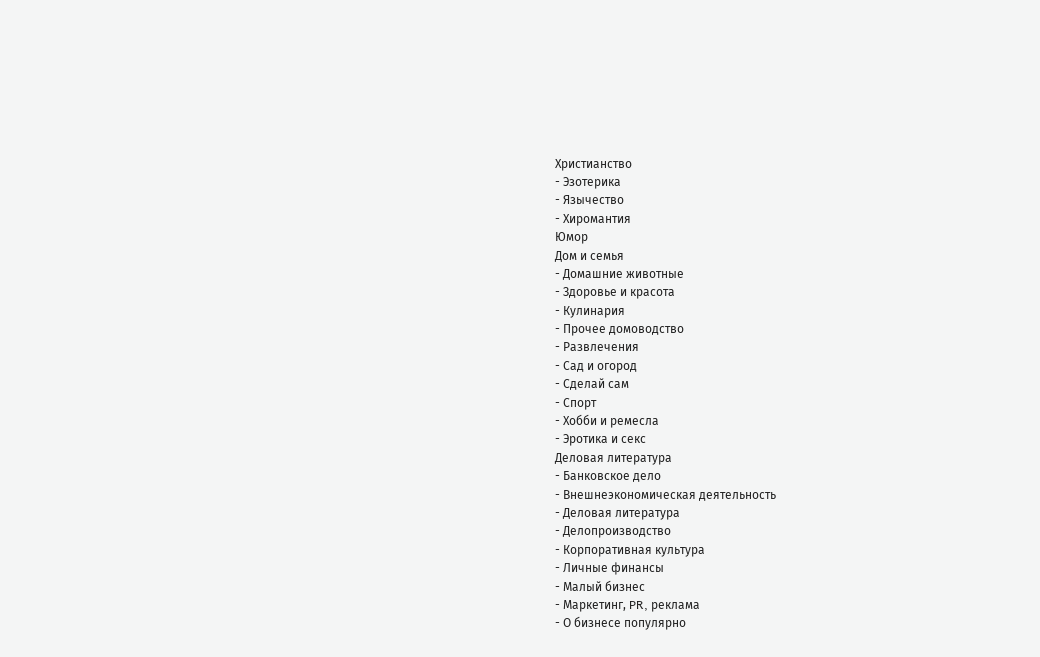Христианство
- Эзотерика
- Язычество
- Хиромантия
Юмор
Дом и семья
- Домашние животные
- Здоровье и красота
- Кулинария
- Прочее домоводство
- Развлечения
- Сад и огород
- Сделай сам
- Спорт
- Хобби и ремесла
- Эротика и секс
Деловая литература
- Банковское дело
- Внешнеэкономическая деятельность
- Деловая литература
- Делопроизводство
- Корпоративная культура
- Личные финансы
- Малый бизнес
- Маркетинг, PR, реклама
- О бизнесе популярно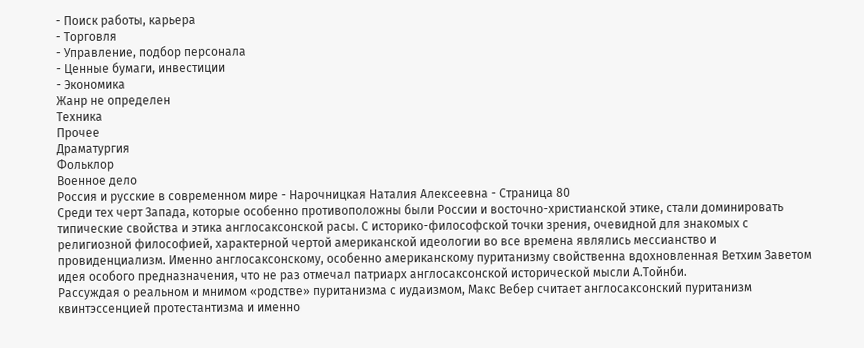- Поиск работы, карьера
- Торговля
- Управление, подбор персонала
- Ценные бумаги, инвестиции
- Экономика
Жанр не определен
Техника
Прочее
Драматургия
Фольклор
Военное дело
Россия и русские в современном мире - Нарочницкая Наталия Алексеевна - Страница 80
Среди тех черт Запада, которые особенно противоположны были России и восточно-христианской этике, стали доминировать типические свойства и этика англосаксонской расы. С историко-философской точки зрения, очевидной для знакомых с религиозной философией, характерной чертой американской идеологии во все времена являлись мессианство и провиденциализм. Именно англосаксонскому, особенно американскому пуританизму свойственна вдохновленная Ветхим Заветом идея особого предназначения, что не раз отмечал патриарх англосаксонской исторической мысли А.Тойнби.
Рассуждая о реальном и мнимом «родстве» пуританизма с иудаизмом, Макс Вебер считает англосаксонский пуританизм квинтэссенцией протестантизма и именно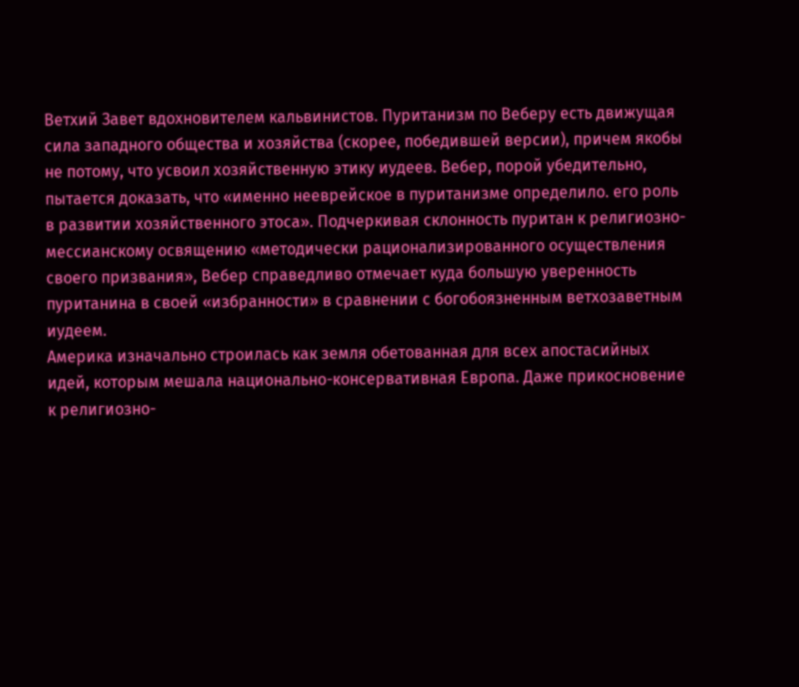Ветхий Завет вдохновителем кальвинистов. Пуританизм по Веберу есть движущая сила западного общества и хозяйства (скорее, победившей версии), причем якобы не потому, что усвоил хозяйственную этику иудеев. Вебер, порой убедительно, пытается доказать, что «именно нееврейское в пуританизме определило. его роль в развитии хозяйственного этоса». Подчеркивая склонность пуритан к религиозно-мессианскому освящению «методически рационализированного осуществления своего призвания», Вебер справедливо отмечает куда большую уверенность пуританина в своей «избранности» в сравнении с богобоязненным ветхозаветным иудеем.
Америка изначально строилась как земля обетованная для всех апостасийных идей, которым мешала национально-консервативная Европа. Даже прикосновение к религиозно-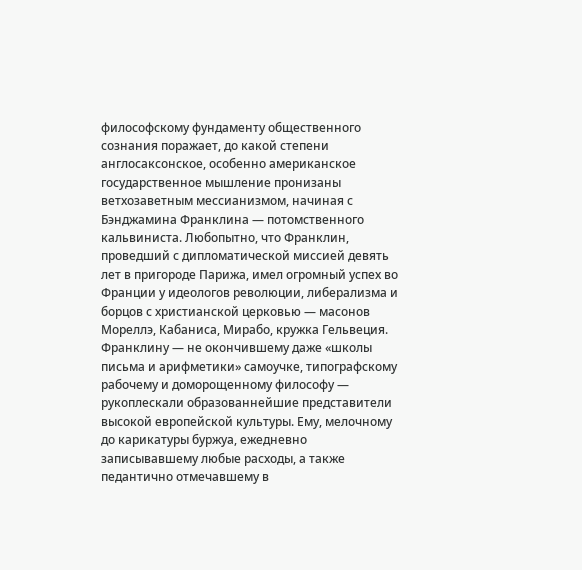философскому фундаменту общественного сознания поражает, до какой степени англосаксонское, особенно американское государственное мышление пронизаны ветхозаветным мессианизмом, начиная с Бэнджамина Франклина — потомственного кальвиниста. Любопытно, что Франклин, проведший с дипломатической миссией девять лет в пригороде Парижа, имел огромный успех во Франции у идеологов революции, либерализма и борцов с христианской церковью — масонов Мореллэ, Кабаниса, Мирабо, кружка Гельвеция.
Франклину — не окончившему даже «школы письма и арифметики» самоучке, типографскому рабочему и доморощенному философу — рукоплескали образованнейшие представители высокой европейской культуры. Ему, мелочному до карикатуры буржуа, ежедневно записывавшему любые расходы, а также педантично отмечавшему в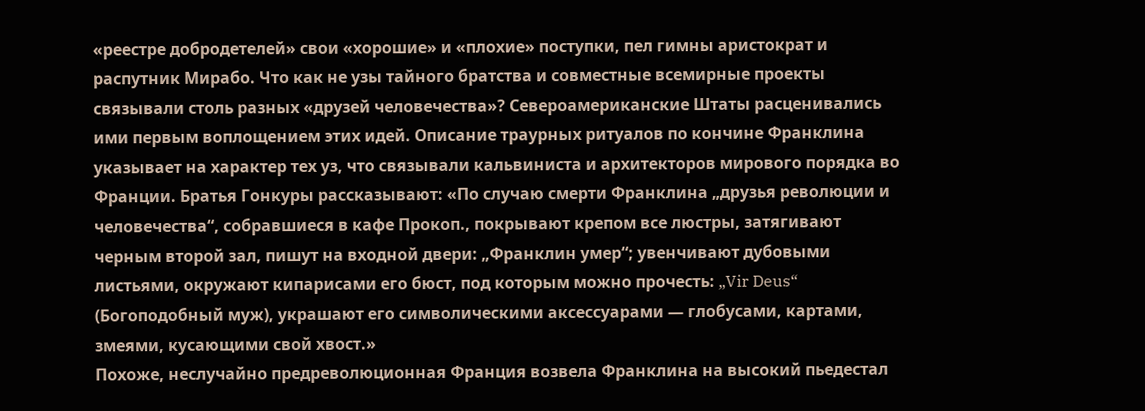«реестре добродетелей» свои «хорошие» и «плохие» поступки, пел гимны аристократ и распутник Мирабо. Что как не узы тайного братства и совместные всемирные проекты связывали столь разных «друзей человечества»? Североамериканские Штаты расценивались ими первым воплощением этих идей. Описание траурных ритуалов по кончине Франклина указывает на характер тех уз, что связывали кальвиниста и архитекторов мирового порядка во Франции. Братья Гонкуры рассказывают: «По случаю смерти Франклина „друзья революции и человечества“, собравшиеся в кафе Прокоп., покрывают крепом все люстры, затягивают черным второй зал, пишут на входной двери: „Франклин умер“; увенчивают дубовыми листьями, окружают кипарисами его бюст, под которым можно прочесть: „Vir Deus“ (Богоподобный муж), украшают его символическими аксессуарами — глобусами, картами, змеями, кусающими свой хвост.»
Похоже, неслучайно предреволюционная Франция возвела Франклина на высокий пьедестал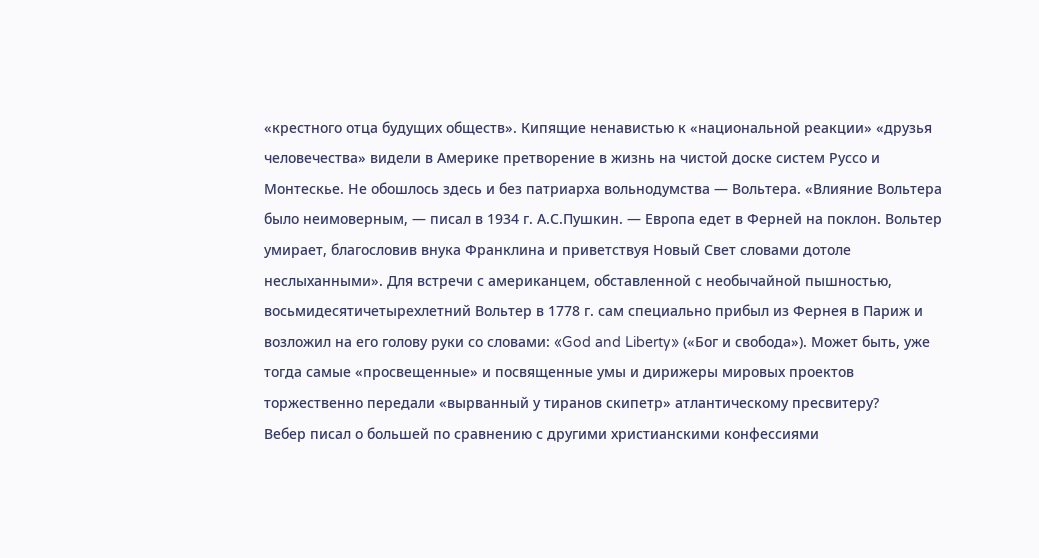«крестного отца будущих обществ». Кипящие ненавистью к «национальной реакции» «друзья человечества» видели в Америке претворение в жизнь на чистой доске систем Руссо и Монтескье. Не обошлось здесь и без патриарха вольнодумства — Вольтера. «Влияние Вольтера было неимоверным, — писал в 1934 г. А.С.Пушкин. — Европа едет в Ферней на поклон. Вольтер умирает, благословив внука Франклина и приветствуя Новый Свет словами дотоле неслыханными». Для встречи с американцем, обставленной с необычайной пышностью, восьмидесятичетырехлетний Вольтер в 1778 г. сам специально прибыл из Фернея в Париж и возложил на его голову руки со словами: «God and Liberty» («Бог и свобода»). Может быть, уже тогда самые «просвещенные» и посвященные умы и дирижеры мировых проектов торжественно передали «вырванный у тиранов скипетр» атлантическому пресвитеру?
Вебер писал о большей по сравнению с другими христианскими конфессиями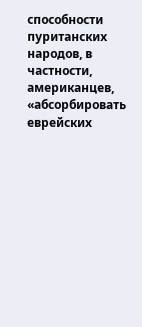способности пуританских народов, в частности, американцев, «абсорбировать еврейских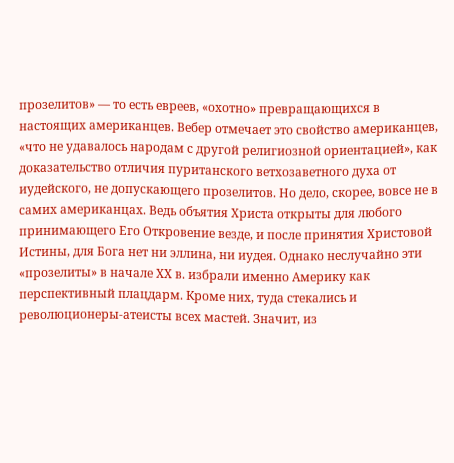прозелитов» — то есть евреев, «охотно» превращающихся в настоящих американцев. Вебер отмечает это свойство американцев, «что не удавалось народам с другой религиозной ориентацией», как доказательство отличия пуританского ветхозаветного духа от иудейского, не допускающего прозелитов. Но дело, скорее, вовсе не в самих американцах. Ведь объятия Христа открыты для любого принимающего Его Откровение везде, и после принятия Христовой Истины, для Бога нет ни эллина, ни иудея. Однако неслучайно эти «прозелиты» в начале ХХ в. избрали именно Америку как перспективный плацдарм. Кроме них, туда стекались и революционеры-атеисты всех мастей. Значит, из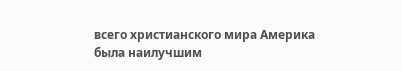всего христианского мира Америка была наилучшим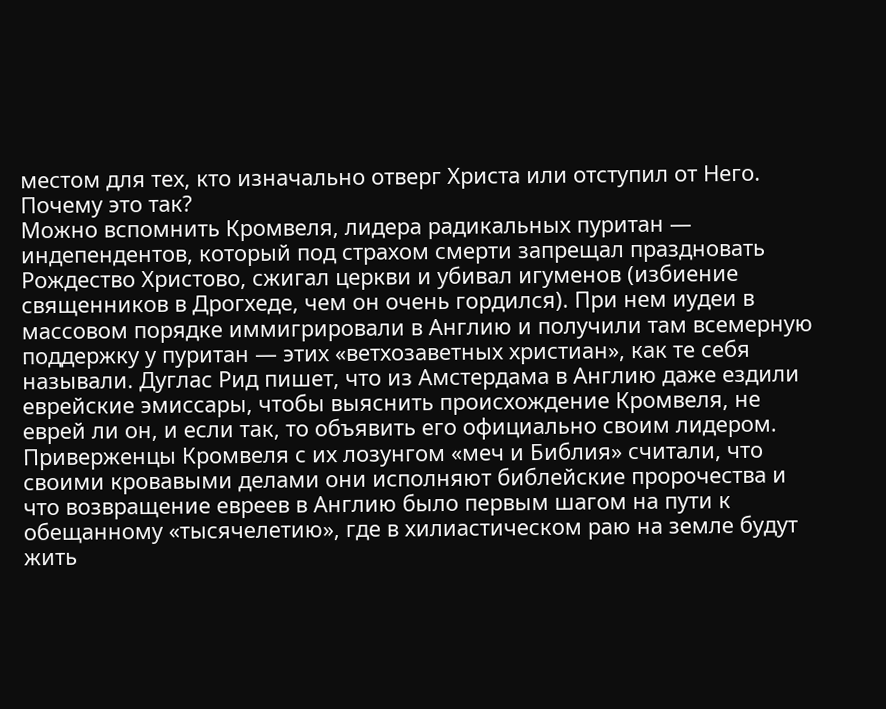местом для тех, кто изначально отверг Христа или отступил от Него. Почему это так?
Можно вспомнить Кромвеля, лидера радикальных пуритан — индепендентов, который под страхом смерти запрещал праздновать Рождество Христово, сжигал церкви и убивал игуменов (избиение священников в Дрогхеде, чем он очень гордился). При нем иудеи в массовом порядке иммигрировали в Англию и получили там всемерную поддержку у пуритан — этих «ветхозаветных христиан», как те себя называли. Дуглас Рид пишет, что из Амстердама в Англию даже ездили еврейские эмиссары, чтобы выяснить происхождение Кромвеля, не еврей ли он, и если так, то объявить его официально своим лидером.
Приверженцы Кромвеля с их лозунгом «меч и Библия» считали, что своими кровавыми делами они исполняют библейские пророчества и что возвращение евреев в Англию было первым шагом на пути к обещанному «тысячелетию», где в хилиастическом раю на земле будут жить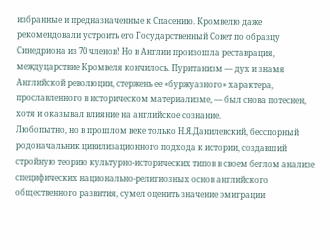избранные и предназначенные к Спасению. Кромвелю даже рекомендовали устроить его Государственный Совет по образцу Синедриона из 70 членов! Но в Англии произошла реставрация, междуцарствие Кромвеля кончилось. Пуританизм — дух и знамя Английской революции, стержень ее «буржуазного» характера, прославленного в историческом материализме, — был снова потеснен, хотя и оказывал влияние на английское сознание.
Любопытно, но в прошлом веке только Н.Я.Данилевский, бесспорный родоначальник цивилизационного подхода к истории, создавший стройную теорию культурно-исторических типов в своем беглом анализе специфических национально-религиозных основ английского общественного развития, сумел оценить значение эмиграции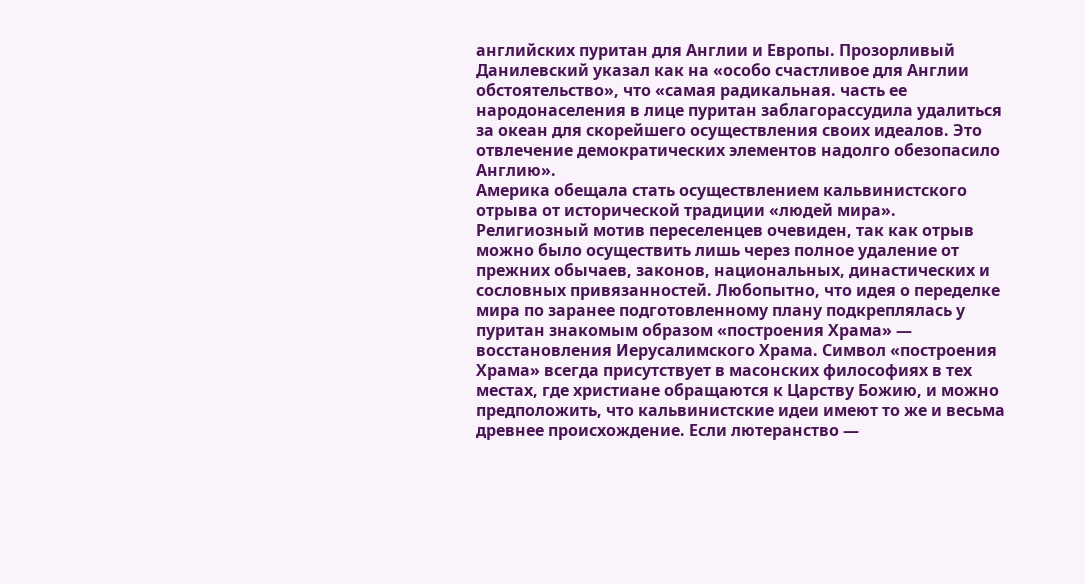английских пуритан для Англии и Европы. Прозорливый Данилевский указал как на «особо счастливое для Англии обстоятельство», что «самая радикальная. часть ее народонаселения в лице пуритан заблагорассудила удалиться за океан для скорейшего осуществления своих идеалов. Это отвлечение демократических элементов надолго обезопасило Англию».
Америка обещала стать осуществлением кальвинистского отрыва от исторической традиции «людей мира». Религиозный мотив переселенцев очевиден, так как отрыв можно было осуществить лишь через полное удаление от прежних обычаев, законов, национальных, династических и сословных привязанностей. Любопытно, что идея о переделке мира по заранее подготовленному плану подкреплялась у пуритан знакомым образом «построения Храма» — восстановления Иерусалимского Храма. Символ «построения Храма» всегда присутствует в масонских философиях в тех местах, где христиане обращаются к Царству Божию, и можно предположить, что кальвинистские идеи имеют то же и весьма древнее происхождение. Если лютеранство —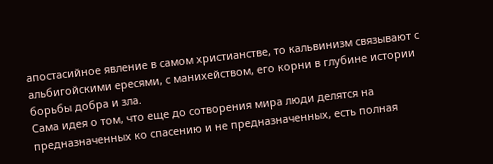апостасийное явление в самом христианстве, то кальвинизм связывают с альбигойскими ересями, с манихейством, его корни в глубине истории борьбы добра и зла.
Сама идея о том, что еще до сотворения мира люди делятся на предназначенных ко спасению и не предназначенных, есть полная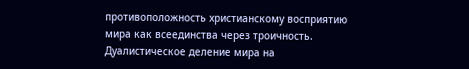противоположность христианскому восприятию мира как всеединства через троичность. Дуалистическое деление мира на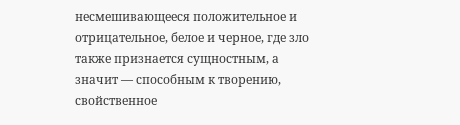несмешивающееся положительное и отрицательное, белое и черное, где зло также признается сущностным, а значит — способным к творению, свойственное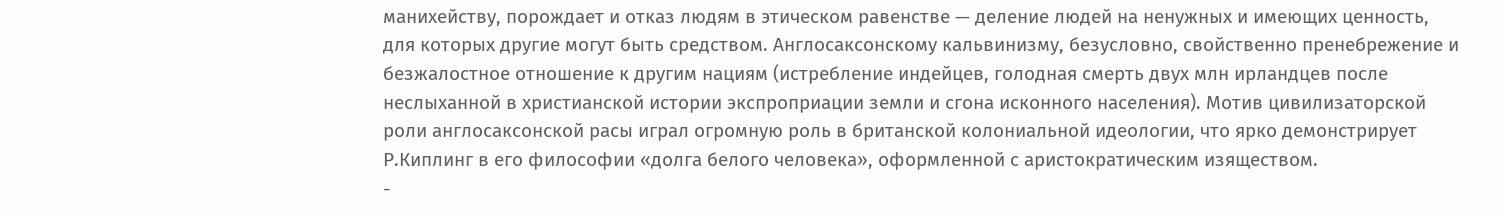манихейству, порождает и отказ людям в этическом равенстве — деление людей на ненужных и имеющих ценность, для которых другие могут быть средством. Англосаксонскому кальвинизму, безусловно, свойственно пренебрежение и безжалостное отношение к другим нациям (истребление индейцев, голодная смерть двух млн ирландцев после неслыханной в христианской истории экспроприации земли и сгона исконного населения). Мотив цивилизаторской роли англосаксонской расы играл огромную роль в британской колониальной идеологии, что ярко демонстрирует Р.Киплинг в его философии «долга белого человека», оформленной с аристократическим изяществом.
-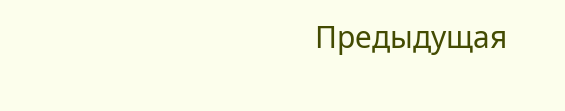Предыдущая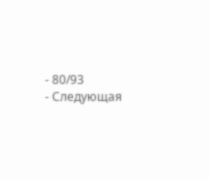- 80/93
- Следующая